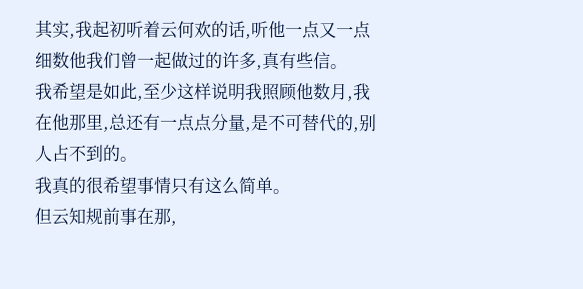其实,我起初听着云何欢的话,听他一点又一点细数他我们曾一起做过的许多,真有些信。
我希望是如此,至少这样说明我照顾他数月,我在他那里,总还有一点点分量,是不可替代的,别人占不到的。
我真的很希望事情只有这么简单。
但云知规前事在那,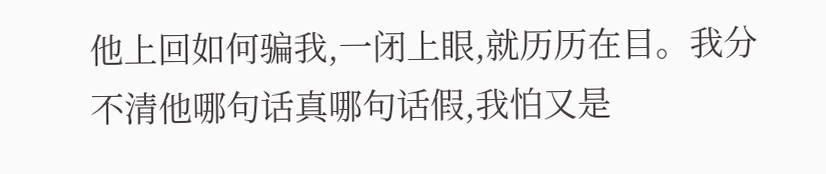他上回如何骗我,一闭上眼,就历历在目。我分不清他哪句话真哪句话假,我怕又是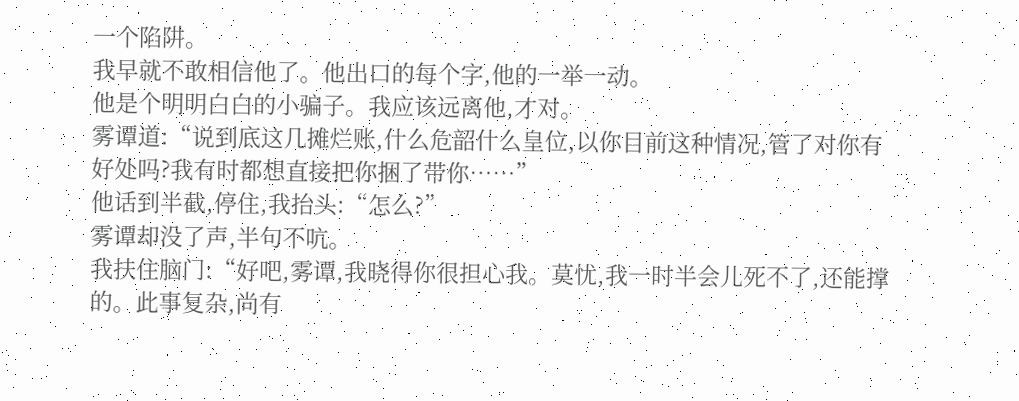一个陷阱。
我早就不敢相信他了。他出口的每个字,他的一举一动。
他是个明明白白的小骗子。我应该远离他,才对。
雾谭道:“说到底这几摊烂账,什么危韶什么皇位,以你目前这种情况,管了对你有好处吗?我有时都想直接把你捆了带你……”
他话到半截,停住,我抬头:“怎么?”
雾谭却没了声,半句不吭。
我扶住脑门:“好吧,雾谭,我晓得你很担心我。莫忧,我一时半会儿死不了,还能撑的。此事复杂,尚有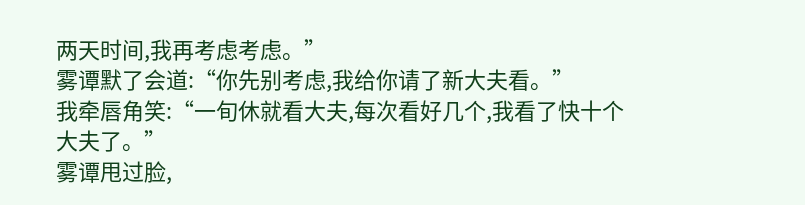两天时间,我再考虑考虑。”
雾谭默了会道:“你先别考虑,我给你请了新大夫看。”
我牵唇角笑:“一旬休就看大夫,每次看好几个,我看了快十个大夫了。”
雾谭甩过脸,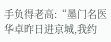手负得老高:“墨门名医华卓昨日进京城,我约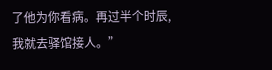了他为你看病。再过半个时辰,我就去驿馆接人。”